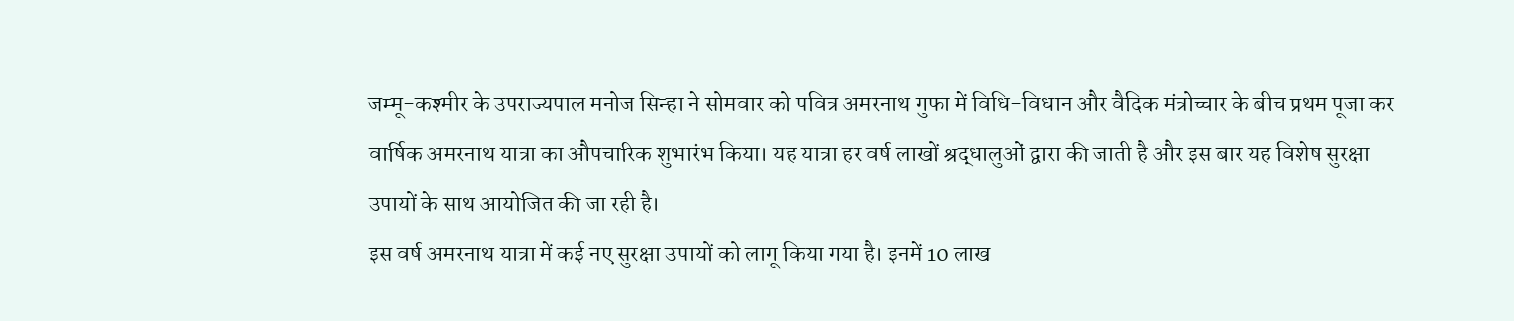जम्मू-कश्मीर के उपराज्यपाल मनोज सिन्हा ने सोमवार को पवित्र अमरनाथ गुफा में विधि-विधान और वैदिक मंत्रोच्चार के बीच प्रथम पूजा कर वार्षिक अमरनाथ यात्रा का औपचारिक शुभारंभ किया। यह यात्रा हर वर्ष लाखों श्रद्धालुओं द्वारा की जाती है और इस बार यह विशेष सुरक्षा उपायों के साथ आयोजित की जा रही है।
इस वर्ष अमरनाथ यात्रा में कई नए सुरक्षा उपायों को लागू किया गया है। इनमें 10 लाख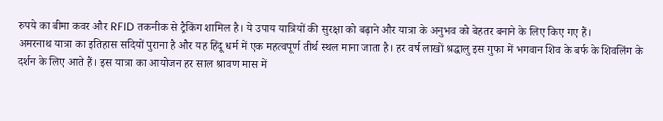रुपये का बीमा कवर और RFID तकनीक से ट्रैकिंग शामिल है। ये उपाय यात्रियों की सुरक्षा को बढ़ाने और यात्रा के अनुभव को बेहतर बनाने के लिए किए गए हैं।
अमरनाथ यात्रा का इतिहास सदियों पुराना है और यह हिंदू धर्म में एक महत्वपूर्ण तीर्थ स्थल माना जाता है। हर वर्ष लाखों श्रद्धालु इस गुफा में भगवान शिव के बर्फ के शिवलिंग के दर्शन के लिए आते हैं। इस यात्रा का आयोजन हर साल श्रावण मास में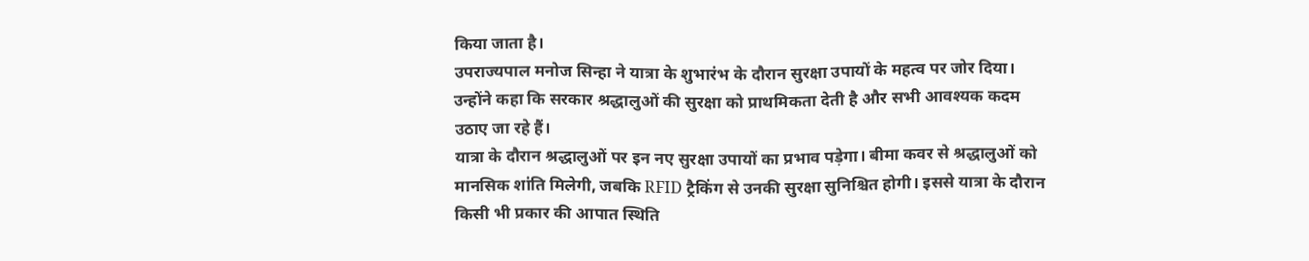किया जाता है।
उपराज्यपाल मनोज सिन्हा ने यात्रा के शुभारंभ के दौरान सुरक्षा उपायों के महत्व पर जोर दिया। उन्होंने कहा कि सरकार श्रद्धालुओं की सुरक्षा को प्राथमिकता देती है और सभी आवश्यक कदम उठाए जा रहे हैं।
यात्रा के दौरान श्रद्धालुओं पर इन नए सुरक्षा उपायों का प्रभाव पड़ेगा। बीमा कवर से श्रद्धालुओं को मानसिक शांति मिलेगी, जबकि RFID ट्रैकिंग से उनकी सुरक्षा सुनिश्चित होगी। इससे यात्रा के दौरान किसी भी प्रकार की आपात स्थिति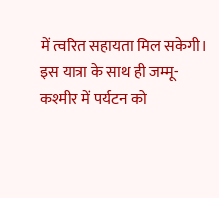में त्वरित सहायता मिल सकेगी।
इस यात्रा के साथ ही जम्मू-कश्मीर में पर्यटन को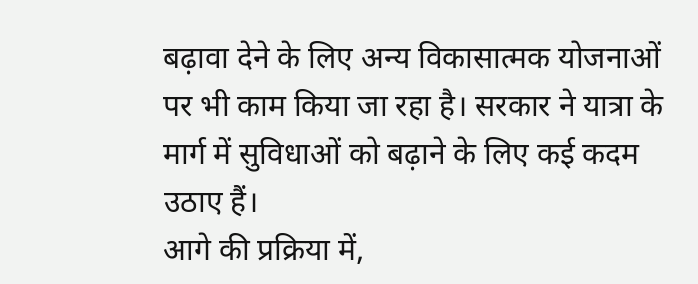बढ़ावा देने के लिए अन्य विकासात्मक योजनाओं पर भी काम किया जा रहा है। सरकार ने यात्रा के मार्ग में सुविधाओं को बढ़ाने के लिए कई कदम उठाए हैं।
आगे की प्रक्रिया में,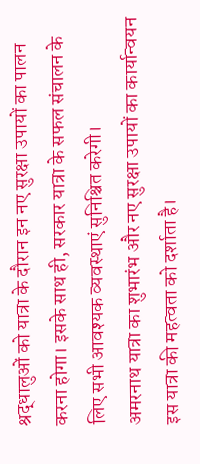श्रद्धालुओं को यात्रा के दौरान इन नए सुरक्षा उपायों का पालन करना होगा। इसके साथ ही, सरकार यात्रा के सफल संचालन के लिए सभी आवश्यक व्यवस्थाएं सुनिश्चित करेगी।
अमरनाथ यात्रा का शुभारंभ और नए सुरक्षा उपायों का कार्यान्वयन इस यात्रा की महत्वता को दर्शाता है।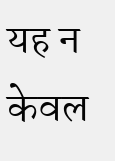यह न केवल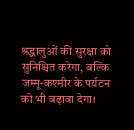श्रद्धालुओं की सुरक्षा को सुनिश्चित करेगा, बल्कि जम्मू-कश्मीर के पर्यटन को भी बढ़ावा देगा।